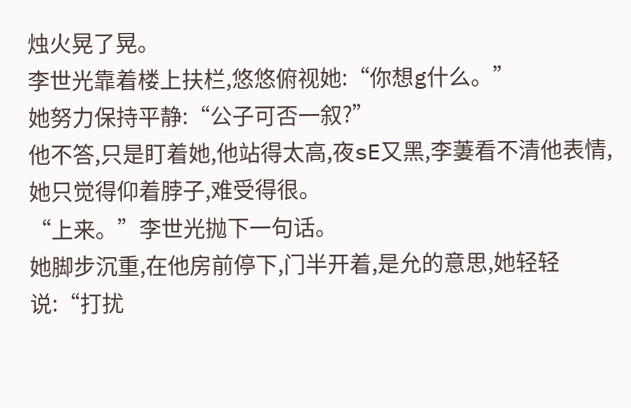烛火晃了晃。
李世光靠着楼上扶栏,悠悠俯视她:“你想g什么。”
她努力保持平静:“公子可否一叙?”
他不答,只是盯着她,他站得太高,夜sE又黑,李萋看不清他表情,她只觉得仰着脖子,难受得很。
“上来。”李世光抛下一句话。
她脚步沉重,在他房前停下,门半开着,是允的意思,她轻轻说:“打扰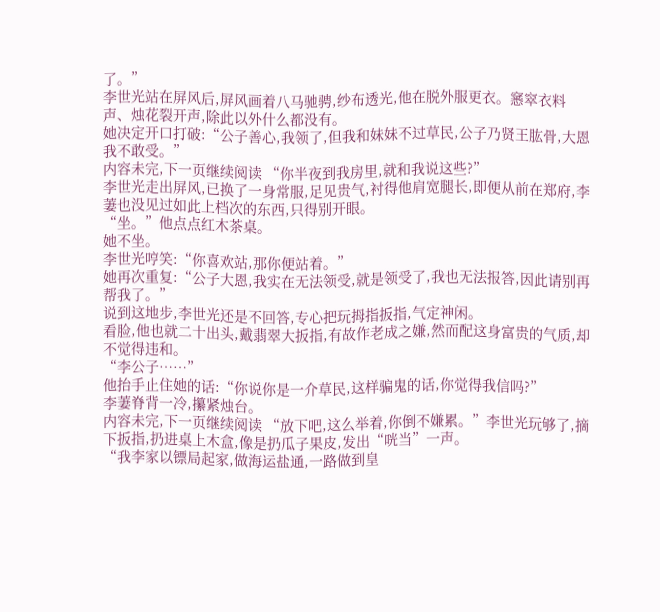了。”
李世光站在屏风后,屏风画着八马驰骋,纱布透光,他在脱外服更衣。窸窣衣料声、烛花裂开声,除此以外什么都没有。
她决定开口打破:“公子善心,我领了,但我和妹妹不过草民,公子乃贤王肱骨,大恩我不敢受。”
内容未完,下一页继续阅读 “你半夜到我房里,就和我说这些?”
李世光走出屏风,已换了一身常服,足见贵气,衬得他肩宽腿长,即便从前在郑府,李萋也没见过如此上档次的东西,只得别开眼。
“坐。”他点点红木茶桌。
她不坐。
李世光哼笑:“你喜欢站,那你便站着。”
她再次重复:“公子大恩,我实在无法领受,就是领受了,我也无法报答,因此请别再帮我了。”
说到这地步,李世光还是不回答,专心把玩拇指扳指,气定神闲。
看脸,他也就二十出头,戴翡翠大扳指,有故作老成之嫌,然而配这身富贵的气质,却不觉得违和。
“李公子……”
他抬手止住她的话:“你说你是一介草民,这样骗鬼的话,你觉得我信吗?”
李萋脊背一冷,攥紧烛台。
内容未完,下一页继续阅读 “放下吧,这么举着,你倒不嫌累。”李世光玩够了,摘下扳指,扔进桌上木盒,像是扔瓜子果皮,发出“咣当”一声。
“我李家以镖局起家,做海运盐通,一路做到皇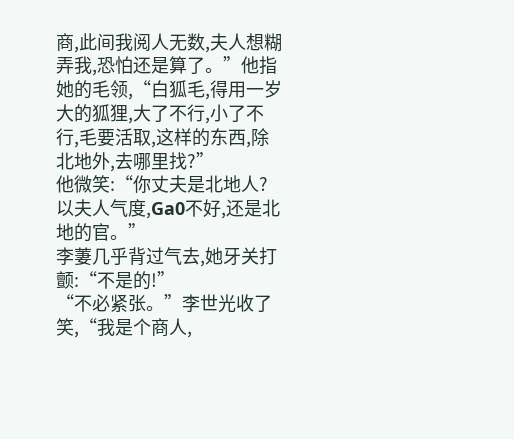商,此间我阅人无数,夫人想糊弄我,恐怕还是算了。”他指她的毛领,“白狐毛,得用一岁大的狐狸,大了不行,小了不行,毛要活取,这样的东西,除北地外,去哪里找?”
他微笑:“你丈夫是北地人?以夫人气度,Ga0不好,还是北地的官。”
李萋几乎背过气去,她牙关打颤:“不是的!”
“不必紧张。”李世光收了笑,“我是个商人,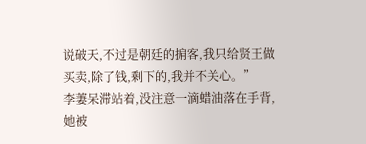说破天,不过是朝廷的掮客,我只给贤王做买卖,除了钱,剩下的,我并不关心。”
李萋呆滞站着,没注意一滴蜡油落在手背,她被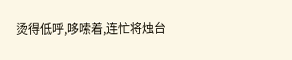烫得低呼,哆嗦着,连忙将烛台